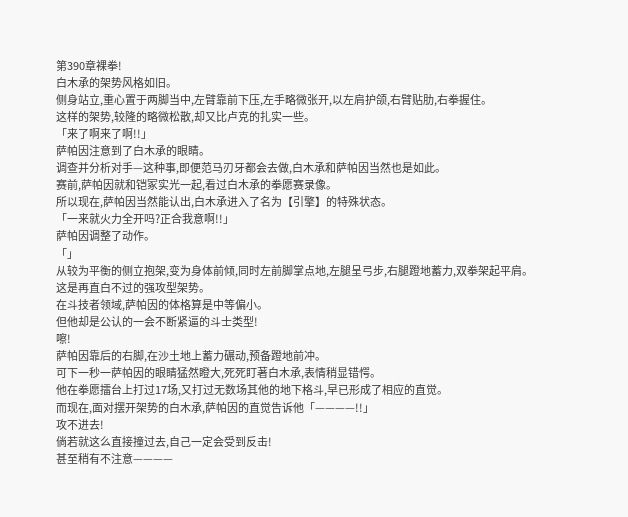第390章裸拳!
白木承的架势风格如旧。
侧身站立,重心置于两脚当中,左臂靠前下压,左手略微张开,以左肩护颌,右臂贴肋,右拳握住。
这样的架势,较隆的略微松散,却又比卢克的扎实一些。
「来了啊来了啊!!」
萨帕因注意到了白木承的眼睛。
调查并分析对手—这种事,即便范马刃牙都会去做,白木承和萨帕因当然也是如此。
赛前,萨帕因就和铠冢实光一起,看过白木承的拳愿赛录像。
所以现在,萨帕因当然能认出,白木承进入了名为【引擎】的特殊状态。
「一来就火力全开吗?正合我意啊!!」
萨帕因调整了动作。
「」
从较为平衡的侧立抱架,变为身体前倾,同时左前脚掌点地,左腿呈弓步,右腿蹬地蓄力,双拳架起平肩。
这是再直白不过的强攻型架势。
在斗技者领域,萨帕因的体格算是中等偏小。
但他却是公认的一会不断紧逼的斗士类型!
嚓!
萨帕因靠后的右脚,在沙土地上蓄力碾动,预备蹬地前冲。
可下一秒一萨帕因的眼睛猛然瞪大,死死盯著白木承,表情稍显错愕。
他在拳愿擂台上打过17场,又打过无数场其他的地下格斗,早已形成了相应的直觉。
而现在,面对摆开架势的白木承,萨帕因的直觉告诉他「————!!」
攻不进去!
倘若就这么直接撞过去,自己一定会受到反击!
甚至稍有不注意————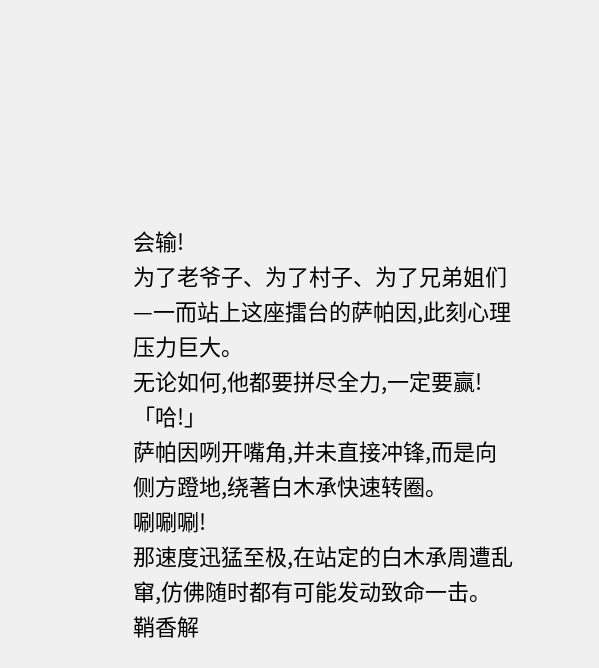会输!
为了老爷子、为了村子、为了兄弟姐们—一而站上这座擂台的萨帕因,此刻心理压力巨大。
无论如何,他都要拼尽全力,一定要赢!
「哈!」
萨帕因咧开嘴角,并未直接冲锋,而是向侧方蹬地,绕著白木承快速转圈。
唰唰唰!
那速度迅猛至极,在站定的白木承周遭乱窜,仿佛随时都有可能发动致命一击。
鞘香解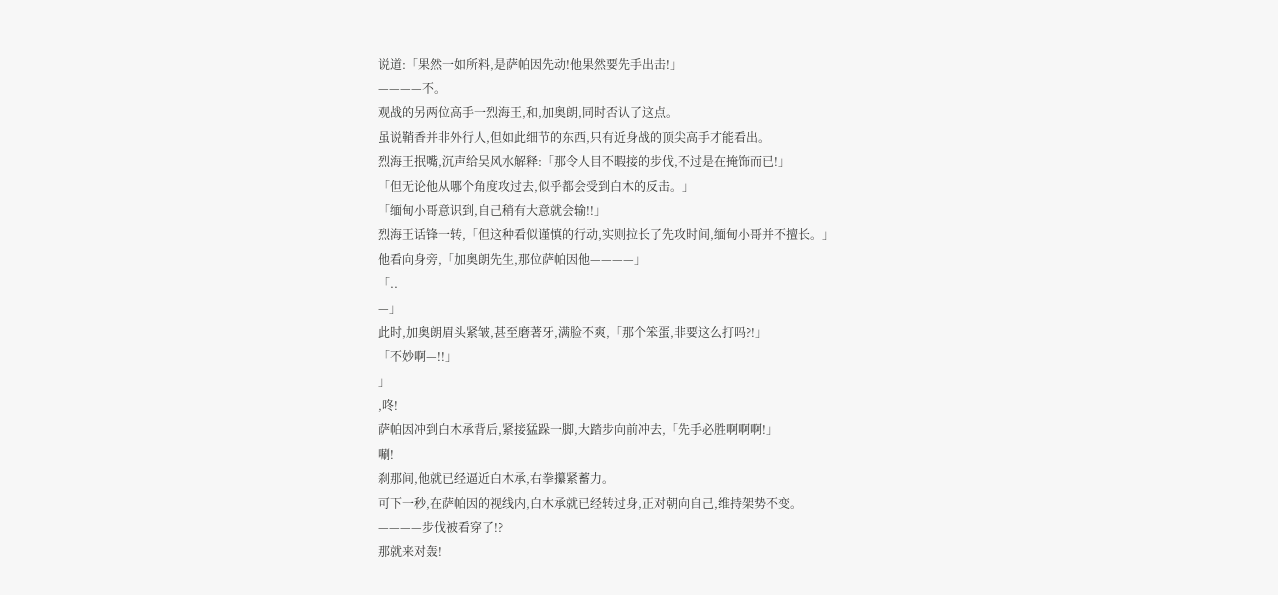说道:「果然一如所料,是萨帕因先动!他果然要先手出击!」
————不。
观战的另两位高手一烈海王,和,加奥朗,同时否认了这点。
虽说鞘香并非外行人,但如此细节的东西,只有近身战的顶尖高手才能看出。
烈海王抿嘴,沉声给吴风水解释:「那令人目不暇接的步伐,不过是在掩饰而已!」
「但无论他从哪个角度攻过去,似乎都会受到白木的反击。」
「缅甸小哥意识到,自己稍有大意就会输!!」
烈海王话锋一转,「但这种看似谨慎的行动,实则拉长了先攻时间,缅甸小哥并不擅长。」
他看向身旁,「加奥朗先生,那位萨帕因他————」
「..
—」
此时,加奥朗眉头紧皱,甚至磨著牙,满脸不爽,「那个笨蛋,非要这么打吗?!」
「不妙啊—!!」
」
,咚!
萨帕因冲到白木承背后,紧接猛跺一脚,大踏步向前冲去,「先手必胜啊啊啊!」
唰!
刹那间,他就已经逼近白木承,右拳攥紧蓄力。
可下一秒,在萨帕因的视线内,白木承就已经转过身,正对朝向自己,维持架势不变。
————步伐被看穿了!?
那就来对轰!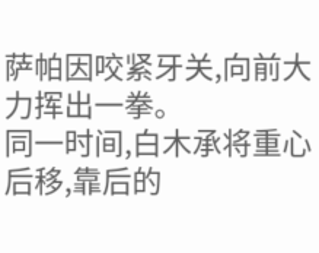萨帕因咬紧牙关,向前大力挥出一拳。
同一时间,白木承将重心后移,靠后的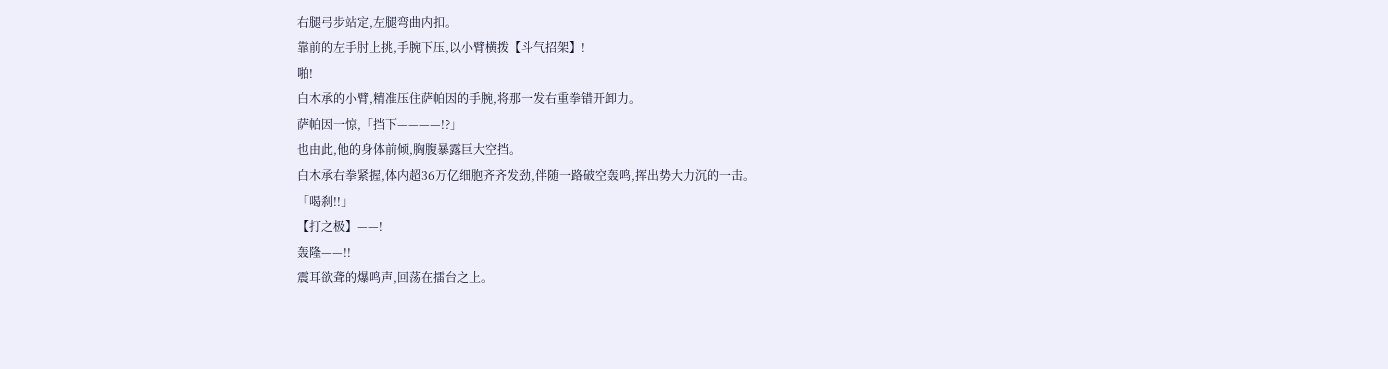右腿弓步站定,左腿弯曲内扣。
靠前的左手肘上挑,手腕下压,以小臂横拨【斗气招架】!
啪!
白木承的小臂,精准压住萨帕因的手腕,将那一发右重拳错开卸力。
萨帕因一惊,「挡下————!?」
也由此,他的身体前倾,胸腹暴露巨大空挡。
白木承右拳紧握,体内超36万亿细胞齐齐发劲,伴随一路破空轰鸣,挥出势大力沉的一击。
「喝刹!!」
【打之极】——!
轰隆——!!
震耳欲聋的爆鸣声,回荡在擂台之上。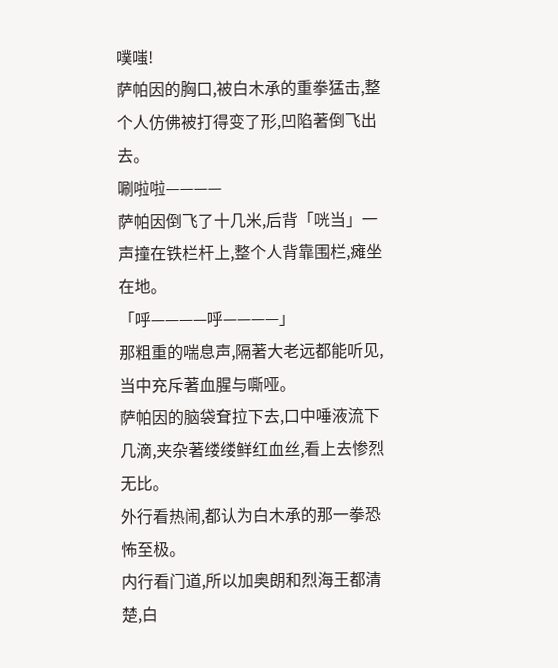噗嗤!
萨帕因的胸口,被白木承的重拳猛击,整个人仿佛被打得变了形,凹陷著倒飞出去。
唰啦啦————
萨帕因倒飞了十几米,后背「咣当」一声撞在铁栏杆上,整个人背靠围栏,瘫坐在地。
「呼————呼————」
那粗重的喘息声,隔著大老远都能听见,当中充斥著血腥与嘶哑。
萨帕因的脑袋耷拉下去,口中唾液流下几滴,夹杂著缕缕鲜红血丝,看上去惨烈无比。
外行看热闹,都认为白木承的那一拳恐怖至极。
内行看门道,所以加奥朗和烈海王都清楚,白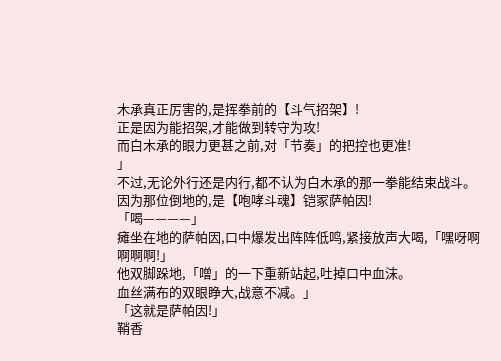木承真正厉害的,是挥拳前的【斗气招架】!
正是因为能招架,才能做到转守为攻!
而白木承的眼力更甚之前,对「节奏」的把控也更准!
」
不过,无论外行还是内行,都不认为白木承的那一拳能结束战斗。
因为那位倒地的,是【咆哮斗魂】铠冢萨帕因!
「喝————」
瘫坐在地的萨帕因,口中爆发出阵阵低鸣,紧接放声大喝,「嘿呀啊啊啊啊!」
他双脚跺地,「噌」的一下重新站起,吐掉口中血沫。
血丝满布的双眼睁大,战意不减。」
「这就是萨帕因!」
鞘香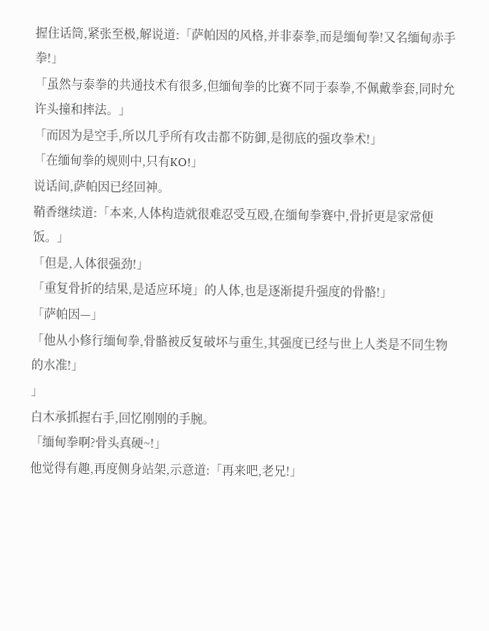握住话筒,紧张至极,解说道:「萨帕因的风格,并非泰拳,而是缅甸拳!又名缅甸赤手拳!」
「虽然与泰拳的共通技术有很多,但缅甸拳的比赛不同于泰拳,不佩戴拳套,同时允许头撞和摔法。」
「而因为是空手,所以几乎所有攻击都不防御,是彻底的强攻拳术!」
「在缅甸拳的规则中,只有KO!」
说话间,萨帕因已经回神。
鞘香继续道:「本来,人体构造就很难忍受互殴,在缅甸拳赛中,骨折更是家常便饭。」
「但是,人体很强劲!」
「重复骨折的结果,是适应环境」的人体,也是逐渐提升强度的骨骼!」
「萨帕因—」
「他从小修行缅甸拳,骨骼被反复破坏与重生,其强度已经与世上人类是不同生物的水准!」
」
白木承抓握右手,回忆刚刚的手腕。
「缅甸拳啊?骨头真硬~!」
他觉得有趣,再度侧身站架,示意道:「再来吧,老兄!」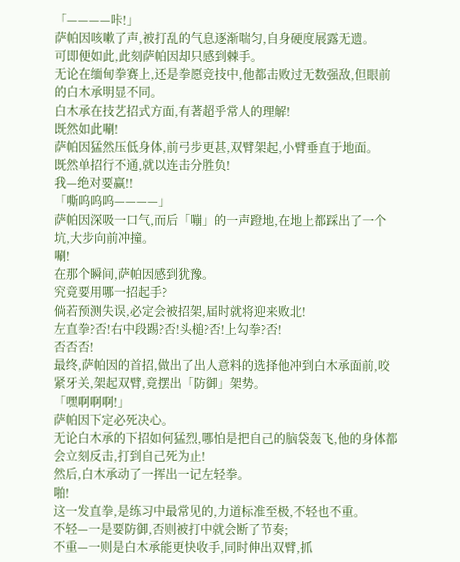「————咔!」
萨帕因咳嗽了声,被打乱的气息逐渐喘匀,自身硬度展露无遗。
可即便如此,此刻萨帕因却只感到棘手。
无论在缅甸拳赛上,还是拳愿竞技中,他都击败过无数强敌,但眼前的白木承明显不同。
白木承在技艺招式方面,有著超乎常人的理解!
既然如此唰!
萨帕因猛然压低身体,前弓步更甚,双臂架起,小臂垂直于地面。
既然单招行不通,就以连击分胜负!
我—绝对要赢!!
「嘶呜呜呜————」
萨帕因深吸一口气,而后「嘣」的一声蹬地,在地上都踩出了一个坑,大步向前冲撞。
唰!
在那个瞬间,萨帕因感到犹豫。
究竟要用哪一招起手?
倘若预测失误,必定会被招架,届时就将迎来败北!
左直拳?否!右中段踢?否!头槌?否!上勾拳?否!
否否否!
最终,萨帕因的首招,做出了出人意料的选择他冲到白木承面前,咬紧牙关,架起双臂,竟摆出「防御」架势。
「嘿啊啊啊!」
萨帕因下定必死决心。
无论白木承的下招如何猛烈,哪怕是把自己的脑袋轰飞,他的身体都会立刻反击,打到自己死为止!
然后,白木承动了一挥出一记左轻拳。
啪!
这一发直拳,是练习中最常见的,力道标准至极,不轻也不重。
不轻—一是要防御,否则被打中就会断了节奏;
不重—一则是白木承能更快收手,同时伸出双臂,抓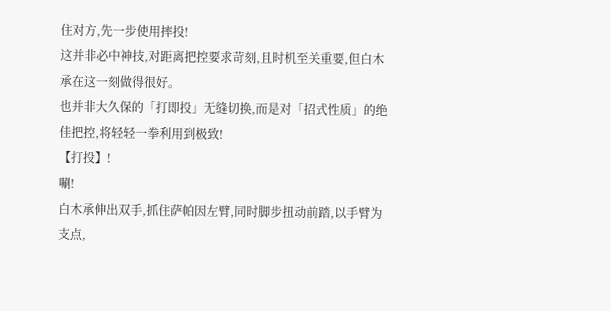住对方,先一步使用摔投!
这并非必中神技,对距离把控要求苛刻,且时机至关重要,但白木承在这一刻做得很好。
也并非大久保的「打即投」无缝切换,而是对「招式性质」的绝佳把控,将轻轻一拳利用到极致!
【打投】!
唰!
白木承伸出双手,抓住萨帕因左臂,同时脚步扭动前踏,以手臂为支点,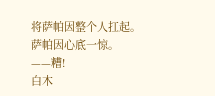将萨帕因整个人扛起。
萨帕因心底一惊。
——糟!
白木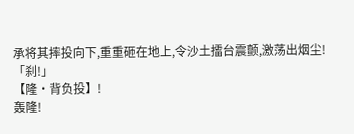承将其摔投向下,重重砸在地上,令沙土擂台震颤,激荡出烟尘!
「刹!」
【隆·背负投】!
轰隆!